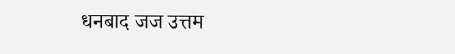धनबाद जज उत्तम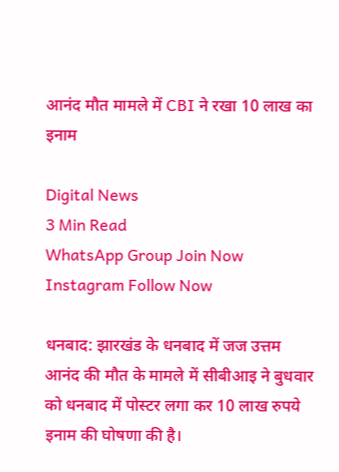आनंद मौत मामले में CBI ने रखा 10 लाख का इनाम

Digital News
3 Min Read
WhatsApp Group Join Now
Instagram Follow Now

धनबाद: झारखंड के धनबाद में जज उत्तम आनंद की मौत के मामले में सीबीआइ ने बुधवार को धनबाद में पोस्टर लगा कर 10 लाख रुपये इनाम की घोषणा की है।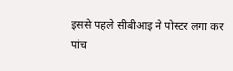इससे पहले सीबीआइ ने पोस्टर लगा कर पांच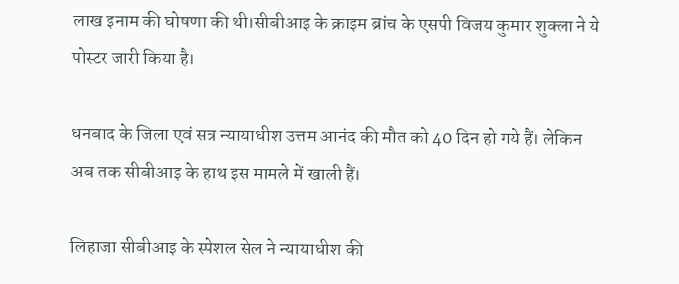लाख इनाम की घोषणा की थी।सीबीआइ के क्राइम ब्रांच के एसपी विजय कुमार शुक्ला ने ये पोस्टर जारी किया है।

धनबाद के जिला एवं सत्र न्यायाधीश उत्तम आनंद की मौत को 40 दिन हो गये हैं। लेकिन अब तक सीबीआइ के हाथ इस मामले में खाली हैं।

लिहाजा सीबीआइ के स्पेशल सेल ने न्यायाधीश की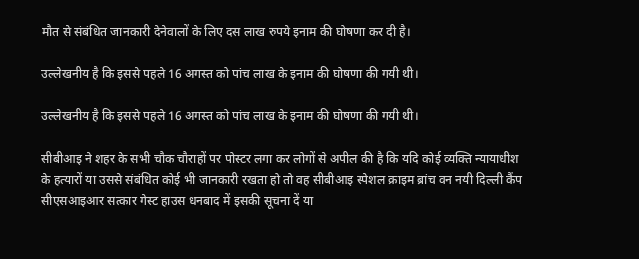मौत से संबंधित जानकारी देनेवालों के लिए दस लाख रुपये इनाम की घोषणा कर दी है।

उल्लेखनीय है कि इससे पहले 16 अगस्त को पांच लाख के इनाम की घोषणा की गयी थी।

उल्लेखनीय है कि इससे पहले 16 अगस्त को पांच लाख के इनाम की घोषणा की गयी थी।

सीबीआइ ने शहर के सभी चौक चौराहों पर पोस्टर लगा कर लोगों से अपील की है कि यदि कोई व्यक्ति न्यायाधीश के हत्यारों या उससे संबंधित कोई भी जानकारी रखता हो तो वह सीबीआइ स्पेशल क्राइम ब्रांच वन नयी दिल्ली कैंप सीएसआइआर सत्कार गेस्ट हाउस धनबाद में इसकी सूचना दें या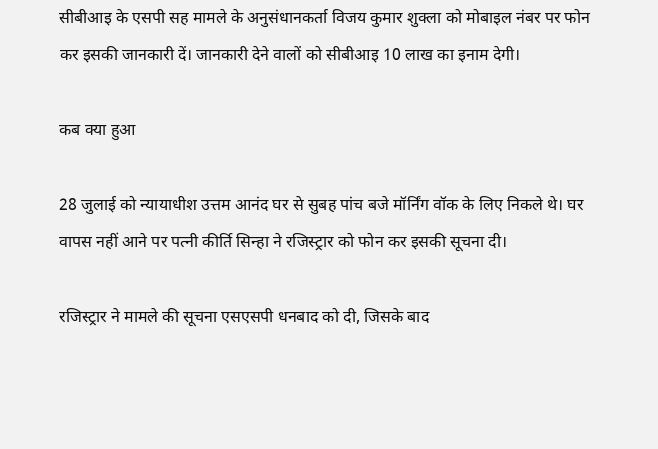सीबीआइ के एसपी सह मामले के अनुसंधानकर्ता विजय कुमार शुक्ला को मोबाइल नंबर पर फोन कर इसकी जानकारी दें। जानकारी देने वालों को सीबीआइ 10 लाख का इनाम देगी।

कब क्या हुआ

28 जुलाई को न्यायाधीश उत्तम आनंद घर से सुबह पांच बजे मॉर्निंग वॉक के लिए निकले थे। घर वापस नहीं आने पर पत्नी कीर्ति सिन्हा ने रजिस्ट्रार को फोन कर इसकी सूचना दी।

रजिस्ट्रार ने मामले की सूचना एसएसपी धनबाद को दी, जिसके बाद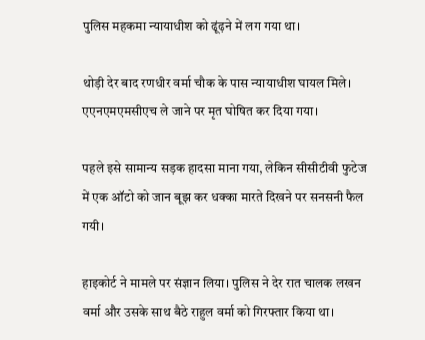पुलिस महकमा न्यायाधीश को ढूंढ़ने में लग गया था।

थोड़ी देर बाद रणधीर वर्मा चौक के पास न्यायाधीश घायल मिले। एएनएमएमसीएच ले जाने पर मृत घोषित कर दिया गया।

पहले इसे सामान्य सड़क हादसा माना गया, लेकिन सीसीटीवी फुटेज में एक ऑटो को जान बूझ कर धक्का मारते दिखने पर सनसनी फैल गयी।

हाइकोर्ट ने मामले पर संज्ञान लिया। पुलिस ने देर रात चालक लखन वर्मा और उसके साथ बैठे राहुल वर्मा को गिरफ्तार किया था।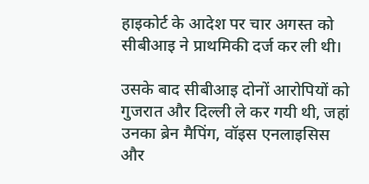हाइकोर्ट के आदेश पर चार अगस्त को सीबीआइ ने प्राथमिकी दर्ज कर ली थी।

उसके बाद सीबीआइ दोनों आरोपियों को गुजरात और दिल्ली ले कर गयी थी, जहां उनका ब्रेन मैपिंग, वॉइस एनलाइसिस और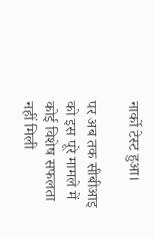नार्को टेस्ट हुआ।

पर अब तक सीबीआइ को इस पूरे मामले में कोई विशेष सफलता नहीं मिली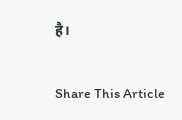है।

Share This Article